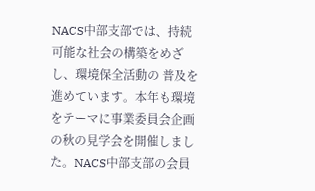NACS中部支部では、持続可能な社会の構築をめざし、環境保全活動の 普及を進めています。本年も環境をテーマに事業委員会企画の秋の見学会を開催しました。NACS中部支部の会員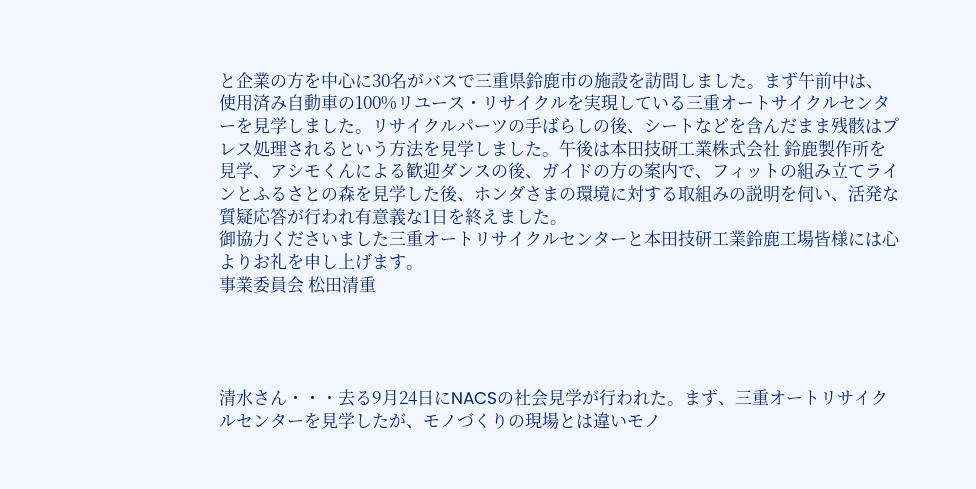と企業の方を中心に30名がバスで三重県鈴鹿市の施設を訪問しました。まず午前中は、使用済み自動車の100%リユース・リサイクルを実現している三重オートサイクルセンターを見学しました。リサイクルパーツの手ばらしの後、シートなどを含んだまま残骸はプレス処理されるという方法を見学しました。午後は本田技研工業株式会社 鈴鹿製作所を見学、アシモくんによる歓迎ダンスの後、ガイドの方の案内で、フィットの組み立てラインとふるさとの森を見学した後、ホンダさまの環境に対する取組みの説明を伺い、活発な質疑応答が行われ有意義な1日を終えました。
御協力くださいました三重オートリサイクルセンターと本田技研工業鈴鹿工場皆様には心よりお礼を申し上げます。
事業委員会 松田清重




清水さん・・・去る9月24日にNACSの社会見学が行われた。まず、三重オートリサイクルセンターを見学したが、モノづくりの現場とは違いモノ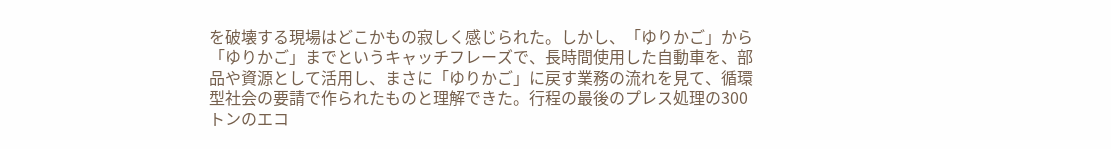を破壊する現場はどこかもの寂しく感じられた。しかし、「ゆりかご」から「ゆりかご」までというキャッチフレーズで、長時間使用した自動車を、部品や資源として活用し、まさに「ゆりかご」に戻す業務の流れを見て、循環型社会の要請で作られたものと理解できた。行程の最後のプレス処理の300トンのエコ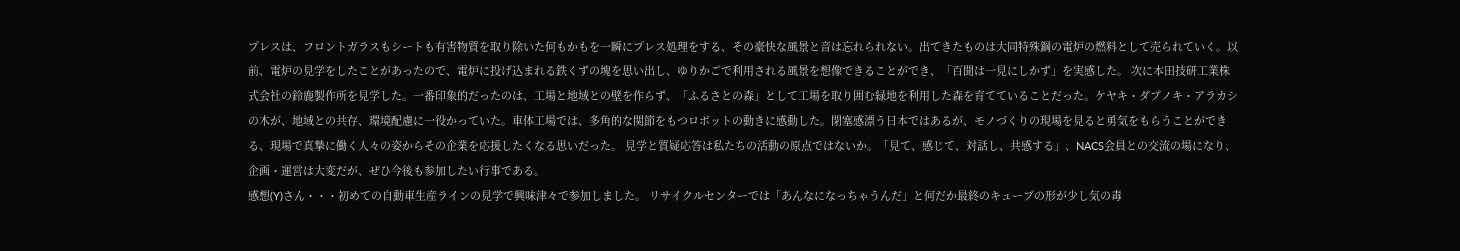プレスは、フロントガラスもシートも有害物質を取り除いた何もかもを一瞬にプレス処理をする、その豪快な風景と音は忘れられない。出てきたものは大同特殊鋼の電炉の燃料として売られていく。以前、電炉の見学をしたことがあったので、電炉に投げ込まれる鉄くずの塊を思い出し、ゆりかごで利用される風景を想像できることができ、「百聞は一見にしかず」を実感した。 次に本田技研工業株式会社の鈴鹿製作所を見学した。一番印象的だったのは、工場と地域との壁を作らず、「ふるさとの森」として工場を取り囲む緑地を利用した森を育てていることだった。ケヤキ・ダブノキ・アラカシの木が、地域との共存、環境配慮に一役かっていた。車体工場では、多角的な関節をもつロボットの動きに感動した。閉塞感漂う日本ではあるが、モノづくりの現場を見ると勇気をもらうことができる、現場で真摯に働く人々の姿からその企業を応援したくなる思いだった。 見学と質疑応答は私たちの活動の原点ではないか。「見て、感じて、対話し、共感する」、NACS会員との交流の場になり、企画・運営は大変だが、ぜひ今後も参加したい行事である。
感想(Y)さん・・・初めての自動車生産ラインの見学で興味津々で参加しました。 リサイクルセンターでは「あんなになっちゃうんだ」と何だか最終のキューブの形が少し気の毒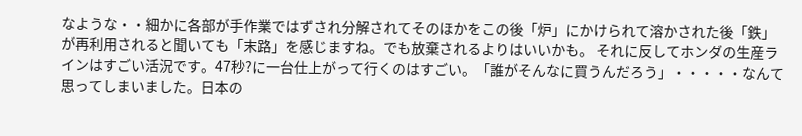なような・・細かに各部が手作業ではずされ分解されてそのほかをこの後「炉」にかけられて溶かされた後「鉄」が再利用されると聞いても「末路」を感じますね。でも放棄されるよりはいいかも。 それに反してホンダの生産ラインはすごい活況です。47秒?に一台仕上がって行くのはすごい。「誰がそんなに買うんだろう」・・・・・なんて思ってしまいました。日本の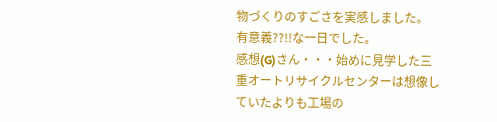物づくりのすごさを実感しました。 有意義??!!な一日でした。
感想(G)さん・・・始めに見学した三重オートリサイクルセンターは想像していたよりも工場の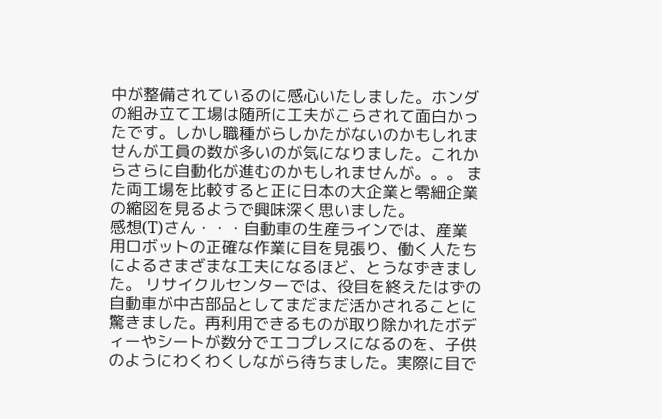中が整備されているのに感心いたしました。ホンダの組み立て工場は随所に工夫がこらされて面白かったです。しかし職種がらしかたがないのかもしれませんが工員の数が多いのが気になりました。これからさらに自動化が進むのかもしれませんが。。。 また両工場を比較すると正に日本の大企業と零細企業の縮図を見るようで興味深く思いました。
感想(T)さん・・・自動車の生産ラインでは、産業用ロボットの正確な作業に目を見張り、働く人たちによるさまざまな工夫になるほど、とうなずきました。 リサイクルセンターでは、役目を終えたはずの自動車が中古部品としてまだまだ活かされることに驚きました。再利用できるものが取り除かれたボディーやシートが数分でエコプレスになるのを、子供のようにわくわくしながら待ちました。実際に目で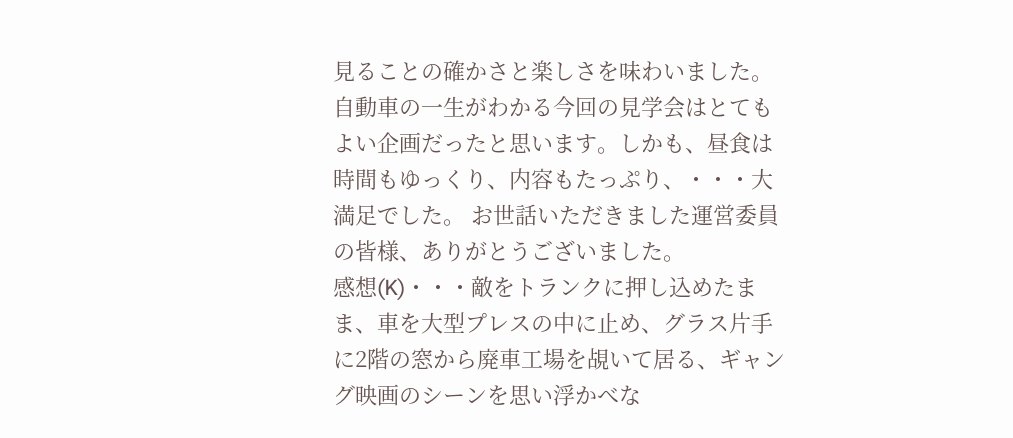見ることの確かさと楽しさを味わいました。 自動車の一生がわかる今回の見学会はとてもよい企画だったと思います。しかも、昼食は時間もゆっくり、内容もたっぷり、・・・大満足でした。 お世話いただきました運営委員の皆様、ありがとうございました。
感想(K)・・・敵をトランクに押し込めたまま、車を大型プレスの中に止め、グラス片手に2階の窓から廃車工場を覘いて居る、ギャング映画のシーンを思い浮かべな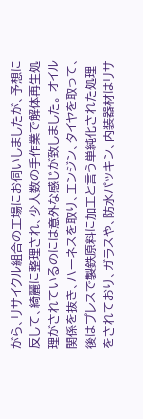がら、リサイクル組合の工場にお伺いしましたが、予想に反して、綺麗に整理され、少人数の手作業で解体再生処理がされているのには意外な感じが致しました。 オイル関係を抜き、ハーネスを取り、エンジン、タイヤを取って、後はプレスで製鉄原料に加工と言う単純化された処理をされており、ガラスや、防水パッキン、内装器材はリサ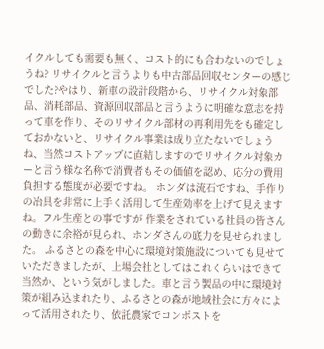イクルしても需要も無く、コスト的にも合わないのでしょうね? リサイクルと言うよりも中古部品回収センターの感じでした?やはり、新車の設計段階から、リサイクル対象部品、消耗部品、資源回収部品と言うように明確な意志を持って車を作り、そのリサイクル部材の再利用先をも確定しておかないと、リサイクル事業は成り立たないでしょうね、当然コストアップに直結しますのでリサイクル対象カーと言う様な名称で消費者もその価値を認め、応分の費用負担する態度が必要ですね。 ホンダは流石ですね、手作りの冶具を非常に上手く活用して生産効率を上げて見えますね。フル生産との事ですが 作業をされている社員の皆さんの動きに余裕が見られ、ホンダさんの底力を見せられました。 ふるさとの森を中心に環境対策施設についても見せていただきましたが、上場会社としてはこれくらいはできて当然か、という気がしました。車と言う製品の中に環境対策が組み込まれたり、ふるさとの森が地域社会に方々によって活用されたり、依託農家でコンポストを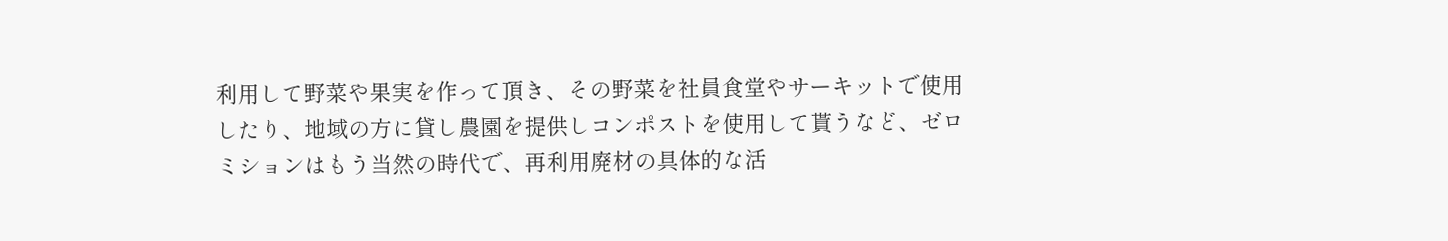利用して野菜や果実を作って頂き、その野菜を社員食堂やサーキットで使用したり、地域の方に貸し農園を提供しコンポストを使用して貰うなど、ゼロミションはもう当然の時代で、再利用廃材の具体的な活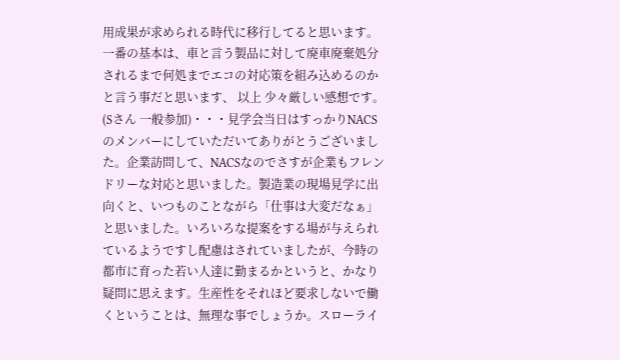用成果が求められる時代に移行してると思います。 一番の基本は、車と言う製品に対して廃車廃棄処分されるまで何処までエコの対応策を組み込めるのかと言う事だと思います、 以上 少々厳しい感想です。
(Sさん 一般参加)・・・見学会当日はすっかりNACSのメンバーにしていただいてありがとうございました。企業訪問して、NACSなのでさすが企業もフレンドリーな対応と思いました。製造業の現場見学に出向くと、いつものことながら「仕事は大変だなぁ」と思いました。いろいろな提案をする場が与えられているようですし配慮はされていましたが、今時の都市に育った若い人達に勤まるかというと、かなり疑問に思えます。生産性をそれほど要求しないで働くということは、無理な事でしょうか。スローライ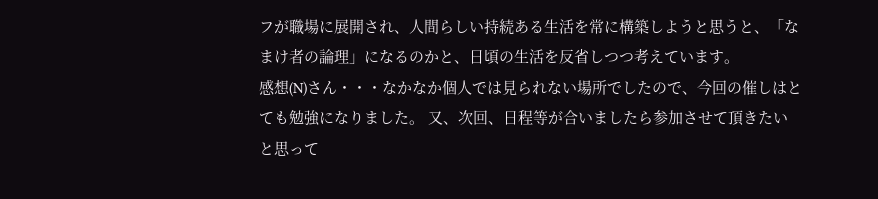フが職場に展開され、人間らしい持続ある生活を常に構築しようと思うと、「なまけ者の論理」になるのかと、日頃の生活を反省しつつ考えています。
感想(N)さん・・・なかなか個人では見られない場所でしたので、今回の催しはとても勉強になりました。 又、次回、日程等が合いましたら参加させて頂きたいと思って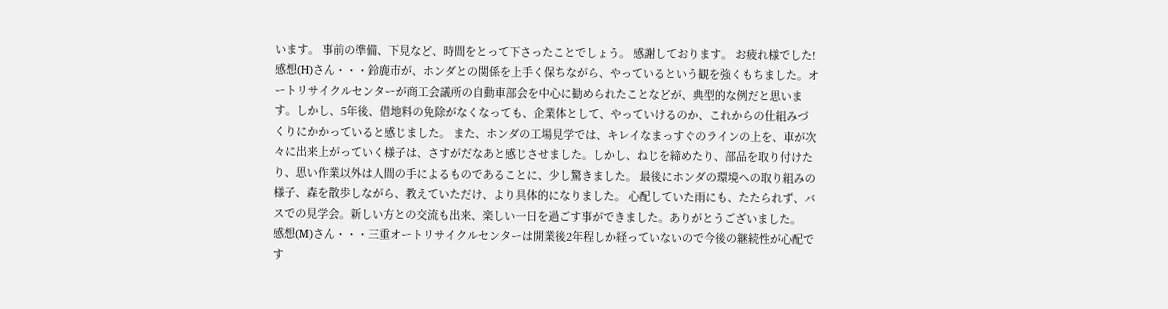います。 事前の準備、下見など、時間をとって下さったことでしょう。 感謝しております。 お疲れ様でした!
感想(H)さん・・・鈴鹿市が、ホンダとの関係を上手く保ちながら、やっているという観を強くもちました。オートリサイクルセンターが商工会議所の自動車部会を中心に勧められたことなどが、典型的な例だと思います。しかし、5年後、借地料の免除がなくなっても、企業体として、やっていけるのか、これからの仕組みづくりにかかっていると感じました。 また、ホンダの工場見学では、キレイなまっすぐのラインの上を、車が次々に出来上がっていく様子は、さすがだなあと感じさせました。しかし、ねじを締めたり、部品を取り付けたり、思い作業以外は人間の手によるものであることに、少し驚きました。 最後にホンダの環境への取り組みの様子、森を散歩しながら、教えていただけ、より具体的になりました。 心配していた雨にも、たたられず、バスでの見学会。新しい方との交流も出来、楽しい一日を過ごす事ができました。ありがとうございました。
感想(M)さん・・・三重オートリサイクルセンターは開業後2年程しか経っていないので今後の継続性が心配です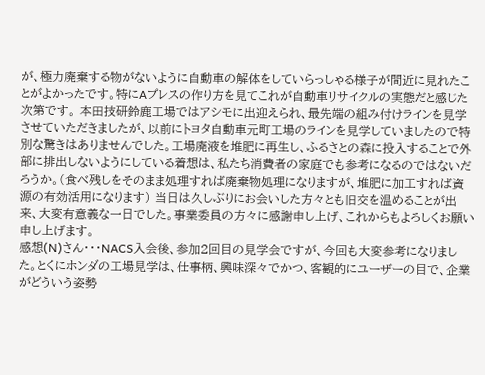が、極力廃棄する物がないように自動車の解体をしていらっしゃる様子が間近に見れたことがよかったです。特にAプレスの作り方を見てこれが自動車リサイクルの実態だと感じた次第です。 本田技研鈴鹿工場ではアシモに出迎えられ、最先端の組み付けラインを見学させていただきましたが、以前にトヨタ自動車元町工場のラインを見学していましたので特別な驚きはありませんでした。工場廃液を堆肥に再生し、ふるさとの森に投入することで外部に排出しないようにしている着想は、私たち消費者の家庭でも参考になるのではないだろうか。(食べ残しをそのまま処理すれば廃棄物処理になりますが、堆肥に加工すれば資源の有効活用になります) 当日は久しぶりにお会いした方々とも旧交を温めることが出来、大変有意義な一日でした。事業委員の方々に感謝申し上げ、これからもよろしくお願い申し上げます。
感想(N)さん・・・NACS入会後、参加2回目の見学会ですが、今回も大変参考になりました。とくにホンダの工場見学は、仕事柄、興味深々でかつ、客観的にユーザーの目で、企業がどういう姿勢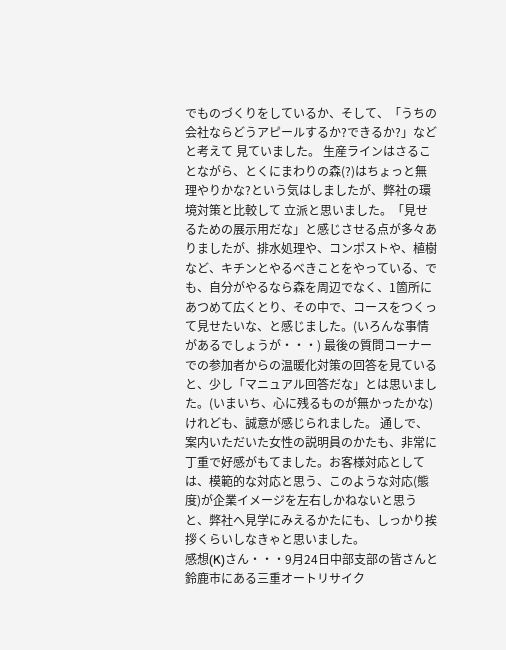でものづくりをしているか、そして、「うちの会社ならどうアピールするか?できるか?」などと考えて 見ていました。 生産ラインはさることながら、とくにまわりの森(?)はちょっと無理やりかな?という気はしましたが、弊社の環境対策と比較して 立派と思いました。「見せるための展示用だな」と感じさせる点が多々ありましたが、排水処理や、コンポストや、植樹など、キチンとやるべきことをやっている、でも、自分がやるなら森を周辺でなく、1箇所にあつめて広くとり、その中で、コースをつくって見せたいな、と感じました。(いろんな事情があるでしょうが・・・) 最後の質問コーナーでの参加者からの温暖化対策の回答を見ていると、少し「マニュアル回答だな」とは思いました。(いまいち、心に残るものが無かったかな)けれども、誠意が感じられました。 通しで、案内いただいた女性の説明員のかたも、非常に丁重で好感がもてました。お客様対応としては、模範的な対応と思う、このような対応(態度)が企業イメージを左右しかねないと思うと、弊社へ見学にみえるかたにも、しっかり挨拶くらいしなきゃと思いました。
感想(K)さん・・・9月24日中部支部の皆さんと鈴鹿市にある三重オートリサイク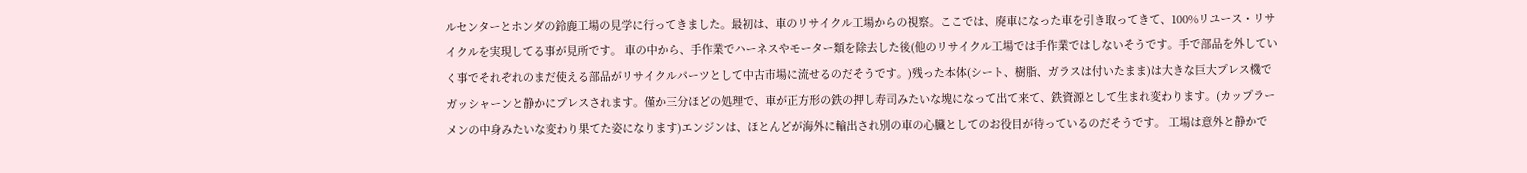ルセンターとホンダの鈴鹿工場の見学に行ってきました。最初は、車のリサイクル工場からの視察。ここでは、廃車になった車を引き取ってきて、100%リユース・リサイクルを実現してる事が見所です。 車の中から、手作業でハーネスやモーター類を除去した後(他のリサイクル工場では手作業ではしないそうです。手で部品を外していく事でそれぞれのまだ使える部品がリサイクルパーツとして中古市場に流せるのだそうです。)残った本体(シート、樹脂、ガラスは付いたまま)は大きな巨大プレス機でガッシャーンと静かにプレスされます。僅か三分ほどの処理で、車が正方形の鉄の押し寿司みたいな塊になって出て来て、鉄資源として生まれ変わります。(カップラーメンの中身みたいな変わり果てた姿になります)エンジンは、ほとんどが海外に輸出され別の車の心臓としてのお役目が待っているのだそうです。 工場は意外と静かで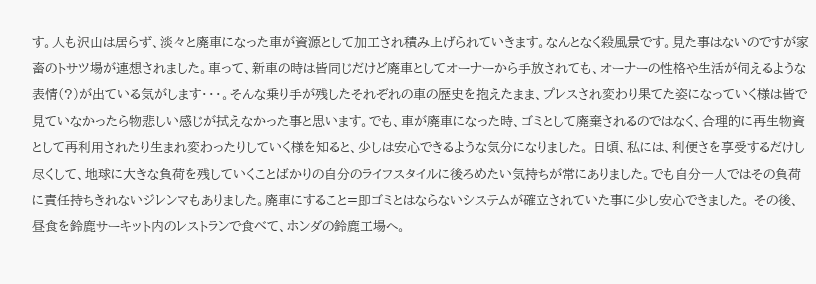す。人も沢山は居らず、淡々と廃車になった車が資源として加工され積み上げられていきます。なんとなく殺風景です。見た事はないのですが家畜のトサツ場が連想されました。車って、新車の時は皆同じだけど廃車としてオーナーから手放されても、オーナーの性格や生活が伺えるような表情(?)が出ている気がします・・・。そんな乗り手が残したそれぞれの車の歴史を抱えたまま、プレスされ変わり果てた姿になっていく様は皆で見ていなかったら物悲しい感じが拭えなかった事と思います。でも、車が廃車になった時、ゴミとして廃棄されるのではなく、合理的に再生物資として再利用されたり生まれ変わったりしていく様を知ると、少しは安心できるような気分になりました。 日頃、私には、利便さを享受するだけし尽くして、地球に大きな負荷を残していくことばかりの自分のライフスタイルに後ろめたい気持ちが常にありました。でも自分一人ではその負荷に責任持ちきれないジレンマもありました。廃車にすること=即ゴミとはならないシステムが確立されていた事に少し安心できました。 その後、昼食を鈴鹿サーキット内のレストランで食べて、ホンダの鈴鹿工場へ。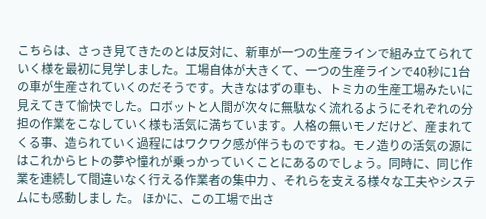こちらは、さっき見てきたのとは反対に、新車が一つの生産ラインで組み立てられていく様を最初に見学しました。工場自体が大きくて、一つの生産ラインで40秒に1台の車が生産されていくのだそうです。大きなはずの車も、トミカの生産工場みたいに見えてきて愉快でした。ロボットと人間が次々に無駄なく流れるようにそれぞれの分担の作業をこなしていく様も活気に満ちています。人格の無いモノだけど、産まれてくる事、造られていく過程にはワクワク感が伴うものですね。モノ造りの活気の源にはこれからヒトの夢や憧れが乗っかっていくことにあるのでしょう。同時に、同じ作業を連続して間違いなく行える作業者の集中力 、それらを支える様々な工夫やシステムにも感動しまし た。 ほかに、この工場で出さ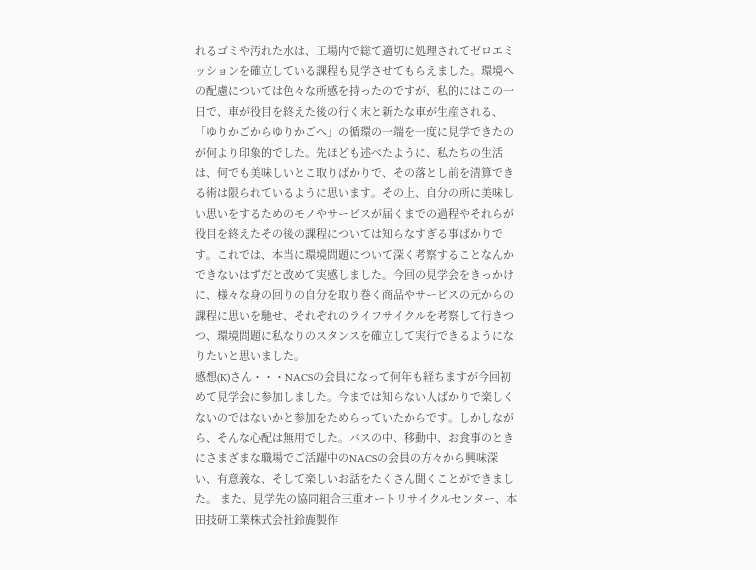れるゴミや汚れた水は、工場内で総て適切に処理されてゼロエミッションを確立している課程も見学させてもらえました。環境への配慮については色々な所感を持ったのですが、私的にはこの一日で、車が役目を終えた後の行く末と新たな車が生産される、「ゆりかごからゆりかごへ」の循環の一端を一度に見学できたのが何より印象的でした。先ほども述べたように、私たちの生活は、何でも美味しいとこ取りばかりで、その落とし前を清算できる術は限られているように思います。その上、自分の所に美味しい思いをするためのモノやサービスが届くまでの過程やそれらが役目を終えたその後の課程については知らなすぎる事ばかりです。これでは、本当に環境問題について深く考察することなんかできないはずだと改めて実感しました。今回の見学会をきっかけに、様々な身の回りの自分を取り巻く商品やサービスの元からの課程に思いを馳せ、それぞれのライフサイクルを考察して行きつつ、環境問題に私なりのスタンスを確立して実行できるようになりたいと思いました。
感想(K)さん・・・NACSの会員になって何年も経ちますが今回初めて見学会に参加しました。今までは知らない人ばかりで楽しくないのではないかと参加をためらっていたからです。しかしながら、そんな心配は無用でした。バスの中、移動中、お食事のときにさまざまな職場でご活躍中のNACSの会員の方々から興味深い、有意義な、そして楽しいお話をたくさん聞くことができました。 また、見学先の協同組合三重オートリサイクルセンター、本田技研工業株式会社鈴鹿製作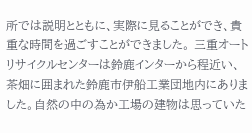所では説明とともに、実際に見ることができ、貴重な時間を過ごすことができました。 三重オートリサイクルセンターは鈴鹿インターから程近い、茶畑に囲まれた鈴鹿市伊船工業団地内にありました。自然の中の為か工場の建物は思っていた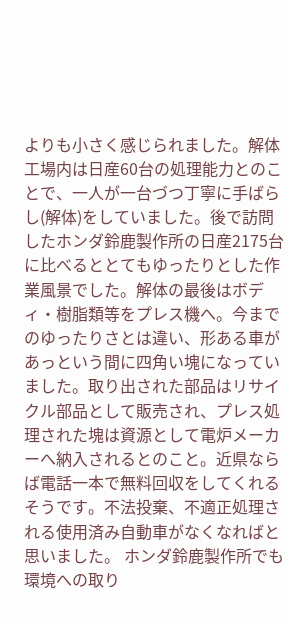よりも小さく感じられました。解体工場内は日産60台の処理能力とのことで、一人が一台づつ丁寧に手ばらし(解体)をしていました。後で訪問したホンダ鈴鹿製作所の日産2175台に比べるととてもゆったりとした作業風景でした。解体の最後はボディ・樹脂類等をプレス機へ。今までのゆったりさとは違い、形ある車があっという間に四角い塊になっていました。取り出された部品はリサイクル部品として販売され、プレス処理された塊は資源として電炉メーカーへ納入されるとのこと。近県ならば電話一本で無料回収をしてくれるそうです。不法投棄、不適正処理される使用済み自動車がなくなればと思いました。 ホンダ鈴鹿製作所でも環境への取り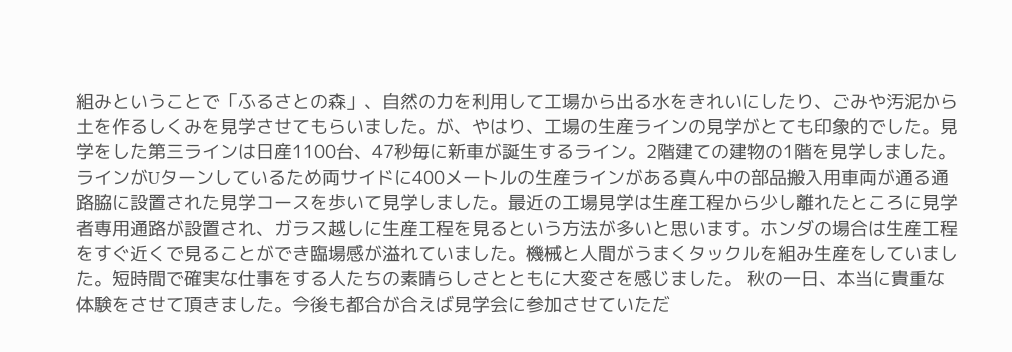組みということで「ふるさとの森」、自然の力を利用して工場から出る水をきれいにしたり、ごみや汚泥から土を作るしくみを見学させてもらいました。が、やはり、工場の生産ラインの見学がとても印象的でした。見学をした第三ラインは日産1100台、47秒毎に新車が誕生するライン。2階建ての建物の1階を見学しました。ラインがUターンしているため両サイドに400メートルの生産ラインがある真ん中の部品搬入用車両が通る通路脇に設置された見学コースを歩いて見学しました。最近の工場見学は生産工程から少し離れたところに見学者専用通路が設置され、ガラス越しに生産工程を見るという方法が多いと思います。ホンダの場合は生産工程をすぐ近くで見ることができ臨場感が溢れていました。機械と人間がうまくタックルを組み生産をしていました。短時間で確実な仕事をする人たちの素晴らしさとともに大変さを感じました。 秋の一日、本当に貴重な体験をさせて頂きました。今後も都合が合えば見学会に参加させていただ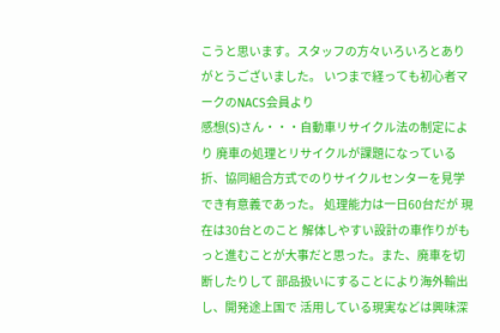こうと思います。スタッフの方々いろいろとありがとうございました。 いつまで経っても初心者マークのNACS会員より
感想(S)さん・・・自動車リサイクル法の制定により 廃車の処理とリサイクルが課題になっている折、協同組合方式でのりサイクルセンターを見学でき有意義であった。 処理能力は一日60台だが 現在は30台とのこと 解体しやすい設計の車作りがもっと進むことが大事だと思った。また、廃車を切断したりして 部品扱いにすることにより海外輸出し、開発途上国で 活用している現実などは興味深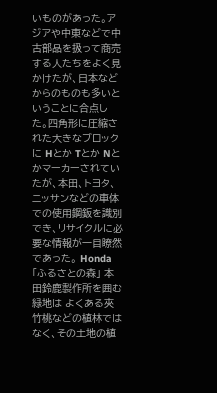いものがあった。アジアや中東などで中古部品を扱って商売する人たちをよく見かけたが、日本などからのものも多いということに合点した。四角形に圧縮された大きなブロックに Hとか Tとか Nとかマーカーされていたが、本田、トヨタ、ニッサンなどの車体での使用鋼鈑を識別でき、リサイクルに必要な情報が一目瞭然であった。 Honda「ふるさとの森」 本田鈴鹿製作所を囲む緑地は よくある夾竹桃などの植林ではなく、その土地の植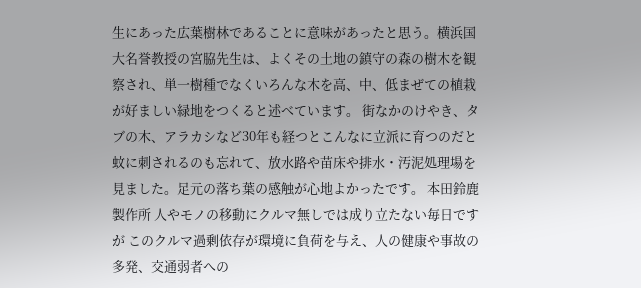生にあった広葉樹林であることに意味があったと思う。横浜国大名誉教授の宮脇先生は、よくその土地の鎮守の森の樹木を観察され、単一樹種でなくいろんな木を高、中、低まぜての植栽が好ましい緑地をつくると述べています。 街なかのけやき、タブの木、アラカシなど30年も経つとこんなに立派に育つのだと 蚊に刺されるのも忘れて、放水路や苗床や排水・汚泥処理場を見ました。足元の落ち葉の感触が心地よかったです。 本田鈴鹿製作所 人やモノの移動にクルマ無しでは成り立たない毎日ですが このクルマ過剰依存が環境に負荷を与え、人の健康や事故の多発、交通弱者への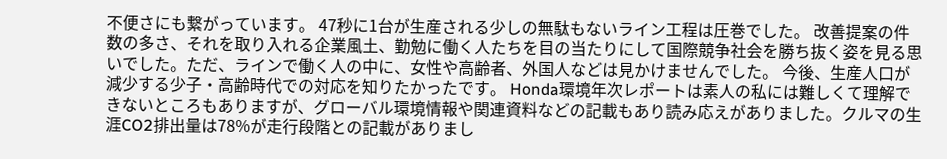不便さにも繋がっています。 47秒に1台が生産される少しの無駄もないライン工程は圧巻でした。 改善提案の件数の多さ、それを取り入れる企業風土、勤勉に働く人たちを目の当たりにして国際競争社会を勝ち抜く姿を見る思いでした。ただ、ラインで働く人の中に、女性や高齢者、外国人などは見かけませんでした。 今後、生産人口が減少する少子・高齢時代での対応を知りたかったです。 Honda環境年次レポートは素人の私には難しくて理解できないところもありますが、グローバル環境情報や関連資料などの記載もあり読み応えがありました。クルマの生涯CO2排出量は78%が走行段階との記載がありまし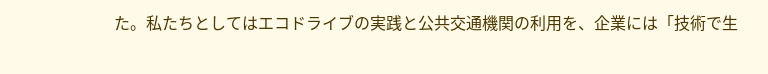た。私たちとしてはエコドライブの実践と公共交通機関の利用を、企業には「技術で生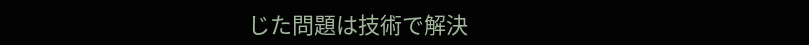じた問題は技術で解決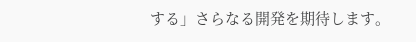する」さらなる開発を期待します。